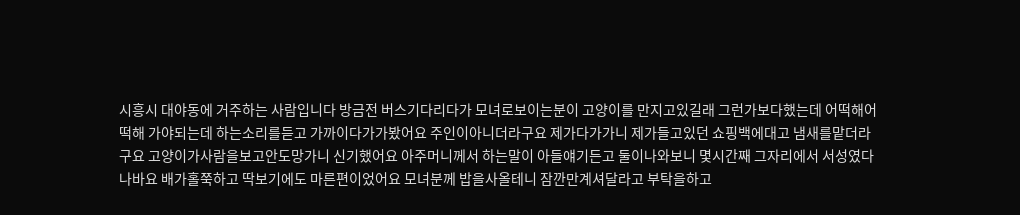시흥시 대야동에 거주하는 사람입니다 방금전 버스기다리다가 모녀로보이는분이 고양이를 만지고있길래 그런가보다했는데 어떡해어떡해 가야되는데 하는소리를듣고 가까이다가가봤어요 주인이아니더라구요 제가다가가니 제가들고있던 쇼핑백에대고 냄새를맡더라구요 고양이가사람을보고안도망가니 신기했어요 아주머니께서 하는말이 아들얘기든고 둘이나와보니 몇시간째 그자리에서 서성였다나바요 배가홀쭉하고 딱보기에도 마른편이었어요 모녀분께 밥을사올테니 잠깐만계셔달라고 부탁을하고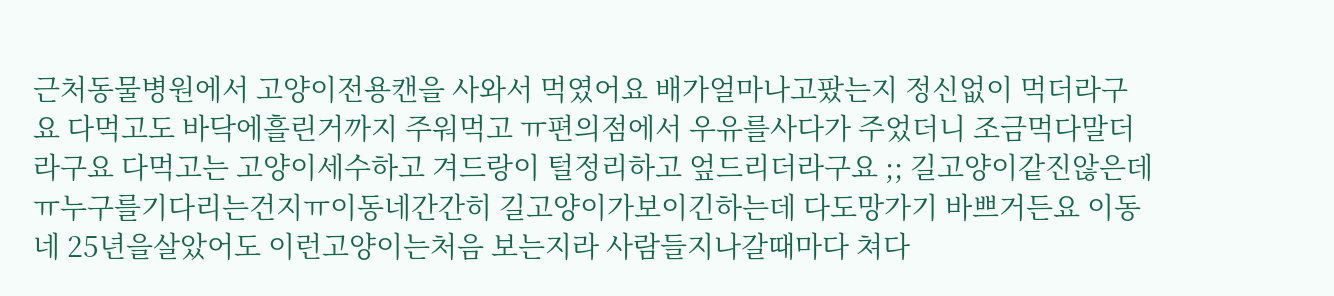근처동물병원에서 고양이전용캔을 사와서 먹였어요 배가얼마나고팠는지 정신없이 먹더라구요 다먹고도 바닥에흘린거까지 주워먹고 ㅠ편의점에서 우유를사다가 주었더니 조금먹다말더라구요 다먹고는 고양이세수하고 겨드랑이 털정리하고 엎드리더라구요 ;; 길고양이같진않은데ㅠ누구를기다리는건지ㅠ이동네간간히 길고양이가보이긴하는데 다도망가기 바쁘거든요 이동네 25년을살았어도 이런고양이는처음 보는지라 사람들지나갈때마다 쳐다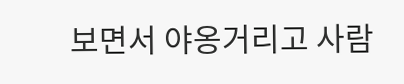보면서 야옹거리고 사람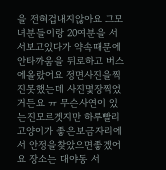을 전혀겁내지않아요 그모녀분들이랑 20여분을 서서보고있다가 약속때문에 안타까움을 뒤로하고 버스에올랐어요 정면사진을찍진못했는데 사진몇장찍었거든요 ㅠ 무슨사연이 있는진모르겟지만 하루빨리고양이가 좋은보금자리에서 안정을찾았으면좋겠어요 장소는 대야동 서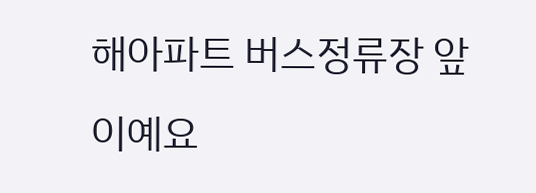해아파트 버스정류장 앞이예요